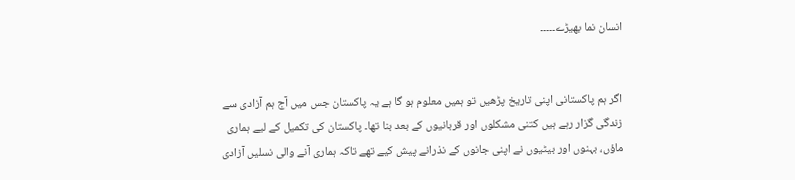انسان نما بھیڑے۔۔۔۔۔


اگر ہم پاکستانی اپنی تاریخ پڑھیں تو ہمیں معلوم ہو گا ہے یہ پاکستان جس میں آج ہم آزادی سے زندگی گزار رہے ہیں کتنی مشکلوں اور قربانیوں کے بعد بنا تھا۔ پاکستان کی تکمیل کے لیے ہماری ماؤں، بہنوں اور بیٹیوں نے اپنی جانوں کے نذرانے پیش کیے تھے تاکہ ہماری آنے والی نسلیں آزادی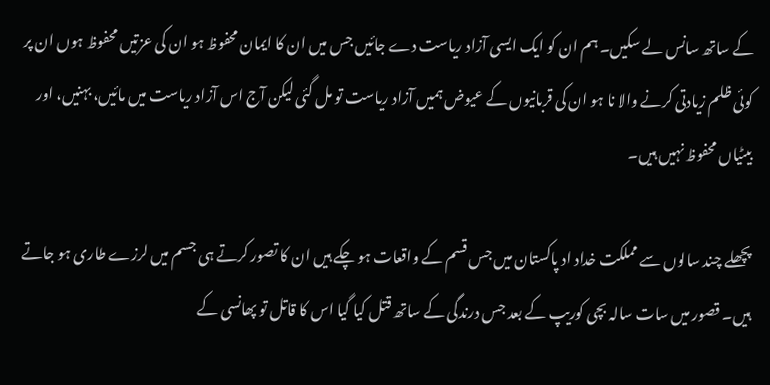کے ساتھ سانس لے سکیں۔ ہم ان کو ایک ایسی آزاد ریاست دے جائیں جس میں ان کا ایمان محفوظ ہو ان کی عزتیں محفوظ ہوں ان پر کوئی ظلم زیادتی کرنے والا نا ہو ان کی قربانیوں کے عیوض ہمیں آزاد ریاست تو مل گئی لیکن آج اس آزاد ریاست میں مائیں، بہنیں، اور بیٹیاں محفوظ نہیں ہیں۔

پچھلے چند سالوں سے مملکت خداد اد پاکستان میں جس قسم کے واقعات ہو چکے ہیں ان کا تصور کرتے ہی جسم میں لرزے طاری ہو جاتے ہیں۔ قصور میں سات سالہ بچی کوریپ کے بعد جس درندگی کے ساتھ قتل کیا گیا اس کا قاتل تو پھانسی کے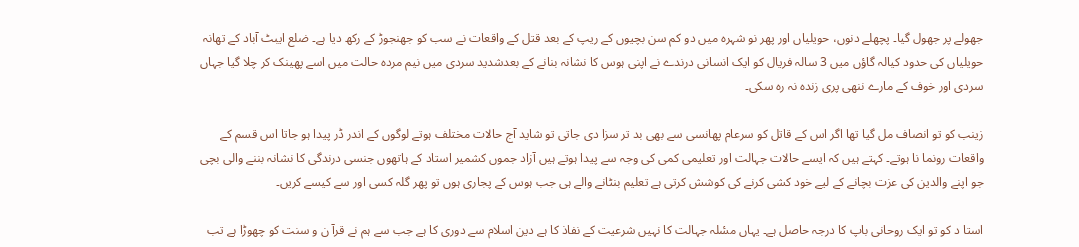جھولے پر جھول گیا۔ پچھلے دنوں، حویلیاں اور پھر نو شہرہ میں دو کم سن بچیوں کے ریپ کے بعد قتل کے واقعات نے سب کو جھنجوڑ کے رکھ دیا ہے۔ ضلع ایبٹ آباد کے تھانہ حویلیاں کی حدود کیالہ گاؤں میں 3 سالہ فریال کو ایک انسانی درندے نے اپنی ہوس کا نشانہ بنانے کے بعدشدید سردی میں نیم مردہ حالت میں اسے پھینک کر چلا گیا جہاں سردی اور خوف کے مارے ننھی پری زندہ نہ رہ سکی۔

زینب کو تو انصاف مل گیا تھا اگر اس کے قاتل کو سرعام پھانسی سے بھی بد تر سزا دی جاتی تو شاید آج حالات مختلف ہوتے لوگوں کے اندر ڈر پیدا ہو جاتا اس قسم کے واقعات رونما نا ہوتے۔ کہتے ہیں کہ ایسے حالات جہالت اور تعلیمی کمی کی وجہ سے پیدا ہوتے ہیں آزاد جموں کشمیر استاد کے ہاتھوں جنسی درندگی کا نشانہ بننے والی بچی جو اپنے والدین کی عزت بچانے کے لیے خود کشی کرنے کی کوشش کرتی ہے تعلیم بنٹانے والے ہی جب ہوس کے پجاری ہوں تو پھر گلہ کسی اور سے کیسے کریں۔

استا د کو تو ایک روحانی باپ کا درجہ حاصل ہے۔ یہاں مسٔلہ جہالت کا نہیں شرعیت کے نفاذ کا ہے دین اسلام سے دوری کا ہے جب سے ہم نے قرآ ن و سنت کو چھوڑا ہے تب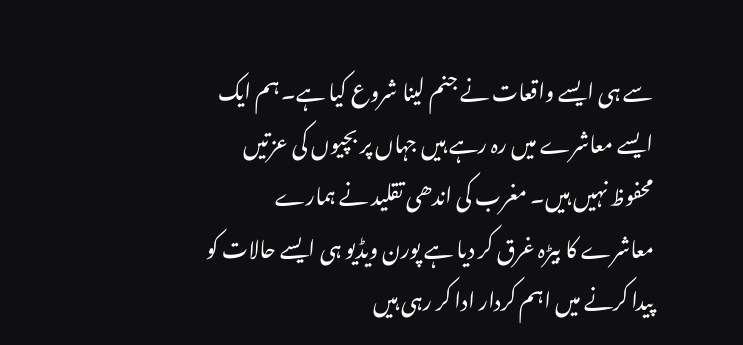سے ہی ایسے واقعات نے جنم لینا شروع کیا ہے۔ ہم ایک ایسے معاشرے میں رہ رہے ہیں جہاں پر بچیوں کی عزتیں محفوظ نہیں ہیں۔ مغرب کی اندھی تقلید نے ہمارے معاشرے کا بیڑہ غرق کر دیا ہے پورن ویڈیو ہی ایسے حالات کو پیدا کرنے میں اہم کردار ادا کر رہی ہیں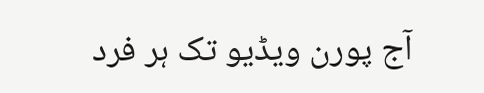آج پورن ویڈیو تک ہر فرد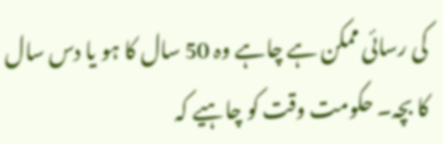کی رسائی ممکن ہے چاہے وہ 50 سال کا ہو یا دس سال کا بچہ۔ حکومت وقت کو چاہیے کہ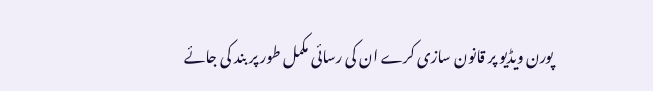پورن ویڈیو پر قانون سازی کرے ان کی رسائی مکمل طور پر بند کی جائے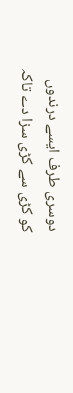دوسری طرف ایسے درندوں کو کڑی سے کڑی سزا دے تاکہ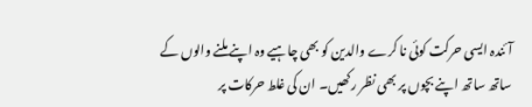آئندہ ایسی حرکت کوئی نا کرے والدین کو بھی چاہیے وہ اپنے ملنے والوں کے ساتھ ساتھ اپنے بچوں پر بھی نظر رکھیں۔ ان کی غلط حرکات پر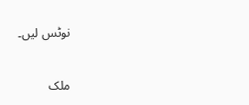نوٹس لیں۔

ملک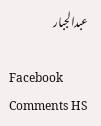عبدالجبار

Facebook Comments HS